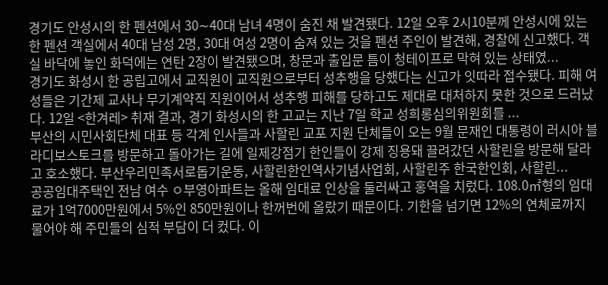경기도 안성시의 한 펜션에서 30∼40대 남녀 4명이 숨진 채 발견됐다. 12일 오후 2시10분께 안성시에 있는 한 펜션 객실에서 40대 남성 2명, 30대 여성 2명이 숨져 있는 것을 펜션 주인이 발견해, 경찰에 신고했다. 객실 바닥에 놓인 화덕에는 연탄 2장이 발견됐으며, 창문과 출입문 틈이 청테이프로 막혀 있는 상태였...
경기도 화성시 한 공립고에서 교직원이 교직원으로부터 성추행을 당했다는 신고가 잇따라 접수됐다. 피해 여성들은 기간제 교사나 무기계약직 직원이어서 성추행 피해를 당하고도 제대로 대처하지 못한 것으로 드러났다. 12일 <한겨레> 취재 결과, 경기 화성시의 한 고교는 지난 7일 학교 성희롱심의위원회를 ...
부산의 시민사회단체 대표 등 각계 인사들과 사할린 교포 지원 단체들이 오는 9월 문재인 대통령이 러시아 블라디보스토크를 방문하고 돌아가는 길에 일제강점기 한인들이 강제 징용돼 끌려갔던 사할린을 방문해 달라고 호소했다. 부산우리민족서로돕기운동, 사할린한인역사기념사업회, 사할린주 한국한인회, 사할린...
공공임대주택인 전남 여수 ㅇ부영아파트는 올해 임대료 인상을 둘러싸고 홍역을 치렀다. 108.0㎡형의 임대료가 1억7000만원에서 5%인 850만원이나 한꺼번에 올랐기 때문이다. 기한을 넘기면 12%의 연체료까지 물어야 해 주민들의 심적 부담이 더 컸다. 이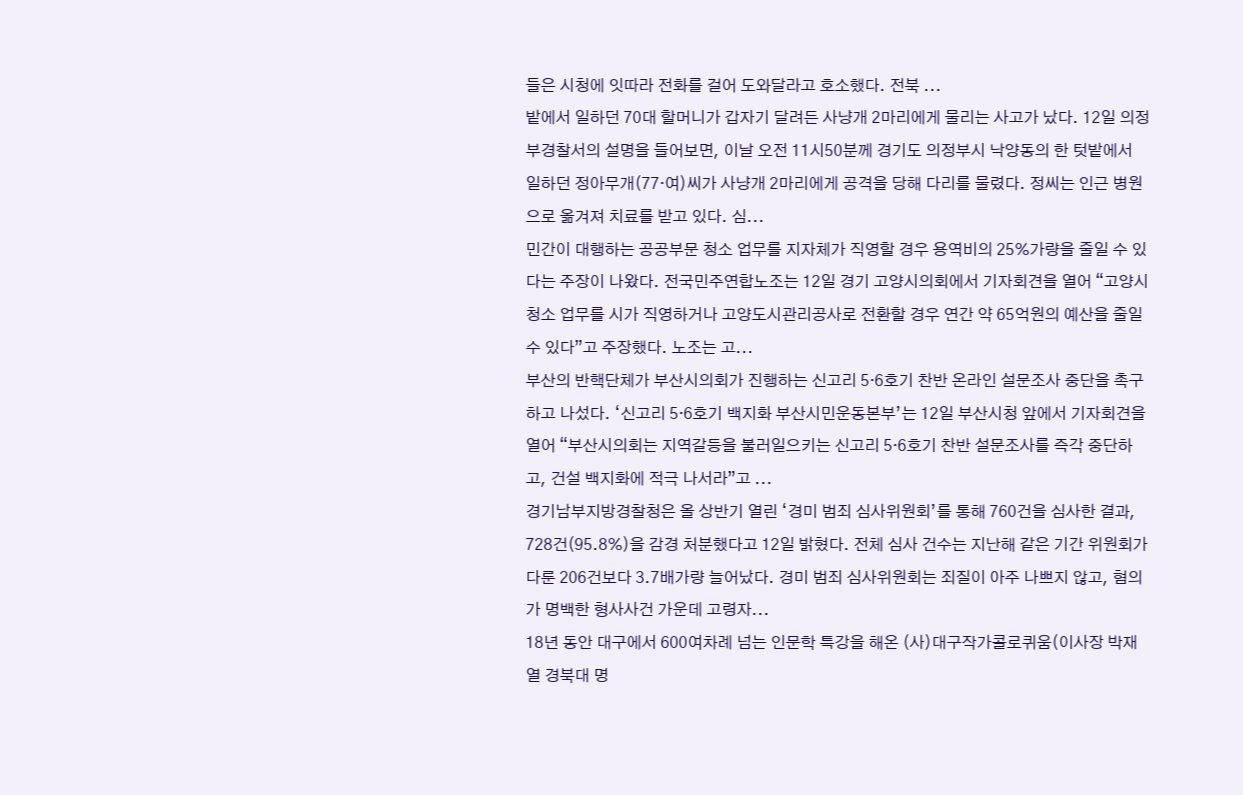들은 시청에 잇따라 전화를 걸어 도와달라고 호소했다. 전북 ...
밭에서 일하던 70대 할머니가 갑자기 달려든 사냥개 2마리에게 물리는 사고가 났다. 12일 의정부경찰서의 설명을 들어보면, 이날 오전 11시50분께 경기도 의정부시 낙양동의 한 텃밭에서 일하던 정아무개(77·여)씨가 사냥개 2마리에게 공격을 당해 다리를 물렸다. 정씨는 인근 병원으로 옮겨져 치료를 받고 있다. 심...
민간이 대행하는 공공부문 청소 업무를 지자체가 직영할 경우 용역비의 25%가량을 줄일 수 있다는 주장이 나왔다. 전국민주연합노조는 12일 경기 고양시의회에서 기자회견을 열어 “고양시 청소 업무를 시가 직영하거나 고양도시관리공사로 전환할 경우 연간 약 65억원의 예산을 줄일 수 있다”고 주장했다. 노조는 고...
부산의 반핵단체가 부산시의회가 진행하는 신고리 5·6호기 찬반 온라인 설문조사 중단을 촉구하고 나섰다. ‘신고리 5·6호기 백지화 부산시민운동본부’는 12일 부산시청 앞에서 기자회견을 열어 “부산시의회는 지역갈등을 불러일으키는 신고리 5·6호기 찬반 설문조사를 즉각 중단하고, 건설 백지화에 적극 나서라”고 ...
경기남부지방경찰청은 올 상반기 열린 ‘경미 범죄 심사위원회’를 통해 760건을 심사한 결과, 728건(95.8%)을 감경 처분했다고 12일 밝혔다. 전체 심사 건수는 지난해 같은 기간 위원회가 다룬 206건보다 3.7배가량 늘어났다. 경미 범죄 심사위원회는 죄질이 아주 나쁘지 않고, 혐의가 명백한 형사사건 가운데 고령자...
18년 동안 대구에서 600여차례 넘는 인문학 특강을 해온 (사)대구작가콜로퀴움(이사장 박재열 경북대 명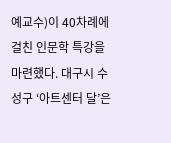예교수)이 40차례에 걸친 인문학 특강을 마련했다. 대구시 수성구 ‘아트센터 달’은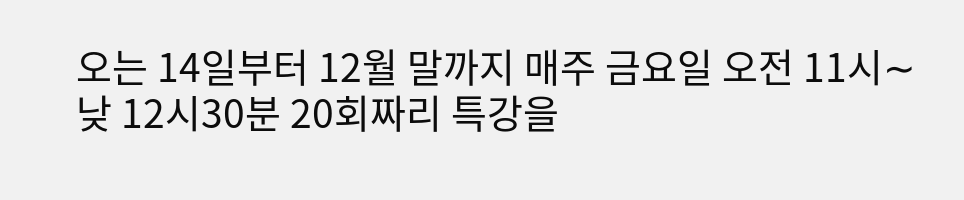오는 14일부터 12월 말까지 매주 금요일 오전 11시∼낮 12시30분 20회짜리 특강을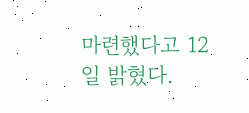마련했다고 12일 밝혔다.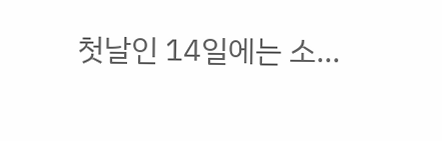첫날인 14일에는 소...